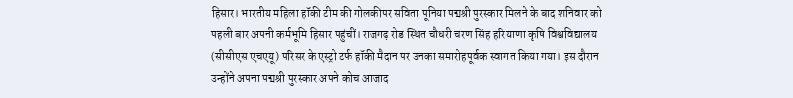हिसार। भारतीय महिला हॉकी टीम की गोलकीपर सविता पूनिया पद्मश्री पुरस्कार मिलने के बाद शनिवार को पहली बार अपनी कर्मभूमि हिसार पहुंचीं। राजगढ़ रोड स्थित चौधरी चरण सिंह हरियाणा कृषि विश्वविद्यालय (सीसीएस एचएयू) परिसर के एस्ट्रो टर्फ हॉकी मैदान पर उनका समारोहपूर्वक स्वागत किया गया। इस दौरान उन्होंने अपना पद्मश्री पुरस्कार अपने कोच आजाद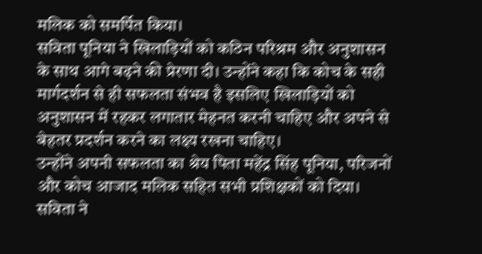मलिक को समर्पित किया।
सविता पूनिया ने खिलाड़ियों को कठिन परिश्रम और अनुशासन के साथ आगे बढ़ने की प्रेरणा दी। उन्होंने कहा कि कोच के सही मार्गदर्शन से ही सफलता संभव है इसलिए खिलाड़ियों को अनुशासन में रहकर लगातार मेहनत करनी चाहिए और अपने से बेहतर प्रदर्शन करने का लक्ष्य रखना चाहिए।
उन्होंने अपनी सफलता का श्रेय पिता महेंद्र सिंह पूनिया, परिजनों और कोच आजाद मलिक सहित सभी प्रशिक्षकों को दिया। सविता ने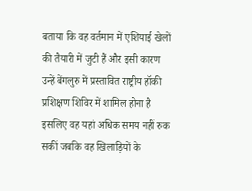बताया कि वह वर्तमान में एशियाई खेलों की तैयारी में जुटी हैं और इसी कारण उन्हें बेंगलुरु में प्रस्तावित राष्ट्रीय हॉकी प्रशिक्षण शिविर में शामिल होना है इसलिए वह यहां अधिक समय नहीं रुक सकीं जबकि वह खिलाड़ियों के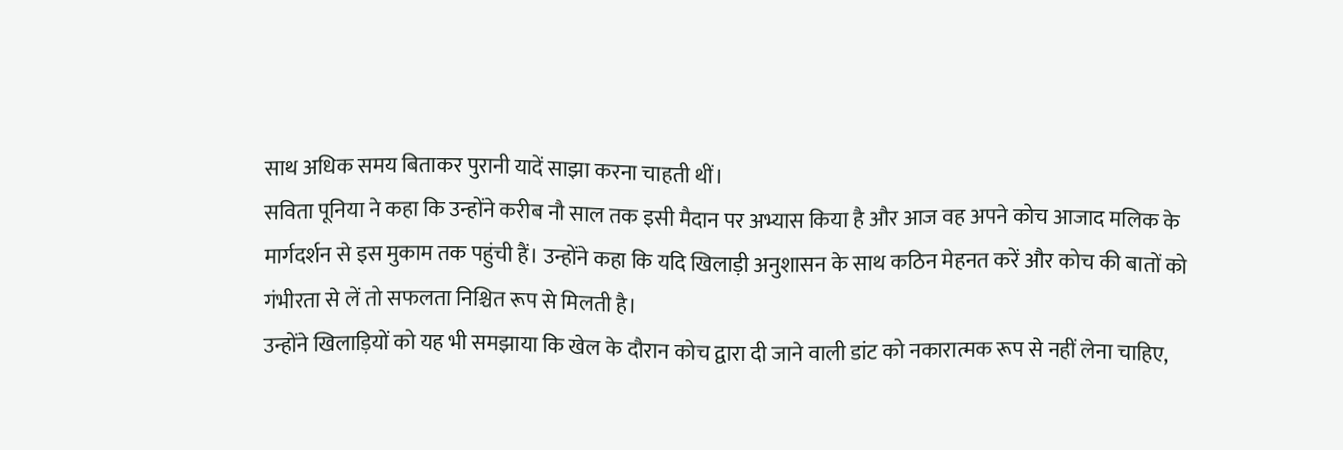साथ अधिक समय बिताकर पुरानी यादें साझा करना चाहती थीं।
सविता पूनिया ने कहा कि उन्होंने करीब नौ साल तक इसी मैदान पर अभ्यास किया है और आज वह अपने कोच आजाद मलिक के मार्गदर्शन से इस मुकाम तक पहुंची हैं। उन्होंने कहा कि यदि खिलाड़ी अनुशासन के साथ कठिन मेहनत करें और कोच की बातों को गंभीरता से लें तो सफलता निश्चित रूप से मिलती है।
उन्होंने खिलाड़ियों को यह भी समझाया कि खेल के दौरान कोच द्वारा दी जाने वाली डांट को नकारात्मक रूप से नहीं लेना चाहिए,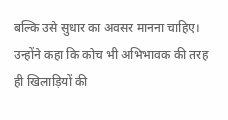बल्कि उसे सुधार का अवसर मानना चाहिए। उन्होंने कहा कि कोच भी अभिभावक की तरह ही खिलाड़ियों की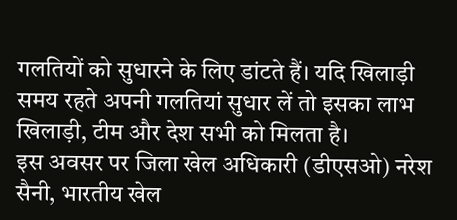गलतियों को सुधारने के लिए डांटते हैं। यदि खिलाड़ी समय रहते अपनी गलतियां सुधार लें तो इसका लाभ खिलाड़ी, टीम और देश सभी को मिलता है।
इस अवसर पर जिला खेल अधिकारी (डीएसओ) नरेश सैनी, भारतीय खेल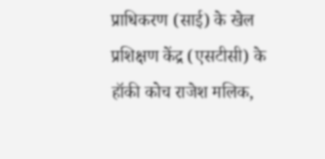प्राधिकरण (साई) के खेल प्रशिक्षण केंद्र (एसटीसी) के हॉकी कोच राजेश मलिक,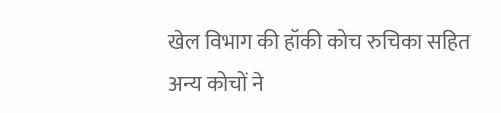खेल विभाग की हॉकी कोच रुचिका सहित अन्य कोचों ने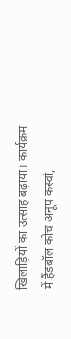खिलाड़ियों का उत्साह बढ़ाया। कार्यक्रम में हैंडबॉल कोच अनूप कस्वां,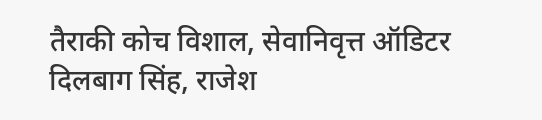तैराकी कोच विशाल, सेवानिवृत्त ऑडिटर दिलबाग सिंह, राजेश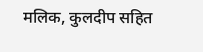मलिक, कुलदीप सहित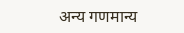अन्य गणमान्य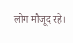लोग मौजूद रहे।